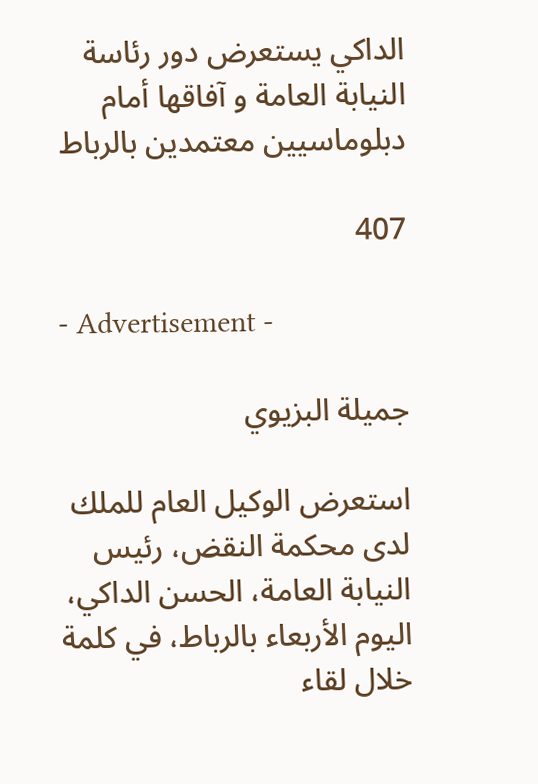الداكي يستعرض دور رئاسة النيابة العامة و آفاقها أمام دبلوماسيين معتمدين بالرباط

407

- Advertisement -

جميلة البزيوي

استعرض الوكيل العام للملك لدى محكمة النقض، رئيس النيابة العامة، الحسن الداكي، اليوم الأربعاء بالرباط، في كلمة خلال لقاء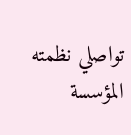تواصلي نظمته المؤسسة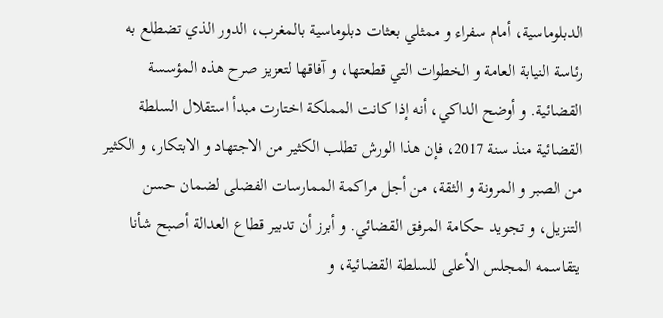الدبلوماسية، أمام سفراء و ممثلي بعثات دبلوماسية بالمغرب، الدور الذي تضطلع به رئاسة النيابة العامة و الخطوات التي قطعتها، و آفاقها لتعزيز صرح هذه المؤسسة القضائية. و أوضح الداكي، أنه إذا كانت المملكة اختارت مبدأ استقلال السلطة القضائية منذ سنة 2017، فإن هذا الورش تطلب الكثير من الاجتهاد و الابتكار، و الكثير من الصبر و المرونة و الثقة، من أجل مراكمة الممارسات الفضلى لضمان حسن التنزيل، و تجويد حكامة المرفق القضائي. و أبرز أن تدبير قطاع العدالة أصبح شأنا يتقاسمه المجلس الأعلى للسلطة القضائية، و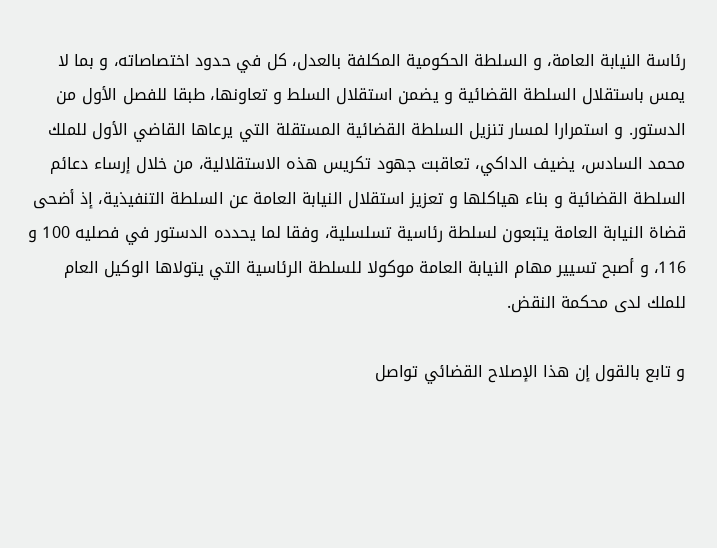رئاسة النيابة العامة، و السلطة الحكومية المكلفة بالعدل، كل في حدود اختصاصاته، و بما لا يمس باستقلال السلطة القضائية و يضمن استقلال السلط و تعاونها، طبقا للفصل الأول من الدستور. و استمرارا لمسار تنزيل السلطة القضائية المستقلة التي يرعاها القاضي الأول للملك محمد السادس، يضيف الداكي، تعاقبت جهود تكريس هذه الاستقلالية، من خلال إرساء دعائم السلطة القضائية و بناء هياكلها و تعزيز استقلال النيابة العامة عن السلطة التنفيذية، إذ أضحى قضاة النيابة العامة يتبعون لسلطة رئاسية تسلسلية، وفقا لما يحدده الدستور في فصليه 100 و 116، و أصبح تسيير مهام النيابة العامة موكولا للسلطة الرئاسية التي يتولاها الوكيل العام للملك لدى محكمة النقض.

و تابع بالقول إن هذا الإصلاح القضائي تواصل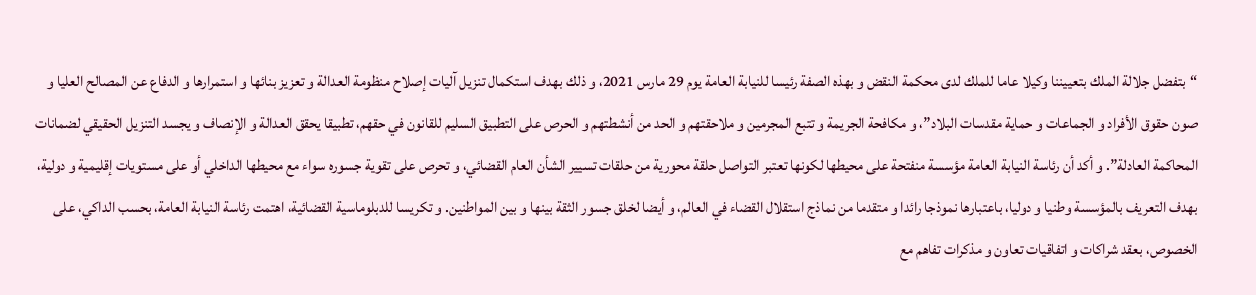“بتفضل جلالة الملك بتعييننا وكيلا عاما للملك لدى محكمة النقض و بهذه الصفة رئيسا للنيابة العامة يوم 29 مارس 2021، و ذلك بهدف استكمال تنزيل آليات إصلاح منظومة العدالة و تعزيز بنائها و استمرارها و الدفاع عن المصالح العليا و صون حقوق الأفراد و الجماعات و حماية مقدسات البلاد”، و مكافحة الجريمة و تتبع المجرمين و ملاحقتهم و الحد من أنشطتهم و الحرص على التطبيق السليم للقانون في حقهم، تطبيقا يحقق العدالة و الإنصاف و يجسد التنزيل الحقيقي لضمانات المحاكمة العادلة”. و أكد أن رئاسة النيابة العامة مؤسسة منفتحة على محيطها لكونها تعتبر التواصل حلقة محورية من حلقات تسيير الشأن العام القضائي، و تحرص على تقوية جسوره سواء مع محيطها الداخلي أو على مستويات إقليمية و دولية، بهدف التعريف بالمؤسسة وطنيا و دوليا، باعتبارها نموذجا رائدا و متقدما من نماذج استقلال القضاء في العالم، و أيضا لخلق جسور الثقة بينها و بين المواطنين. و تكريسا للدبلوماسية القضائية، اهتمت رئاسة النيابة العامة، بحسب الداكي، على الخصوص، بعقد شراكات و اتفاقيات تعاون و مذكرات تفاهم مع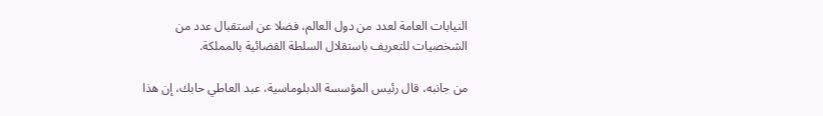النيابات العامة لعدد من دول العالم، فضلا عن استقبال عدد من الشخصيات للتعريف باستقلال السلطة القضائية بالمملكة.

من جانبه، قال رئيس المؤسسة الدبلوماسية، عبد العاطي حابك، إن هذا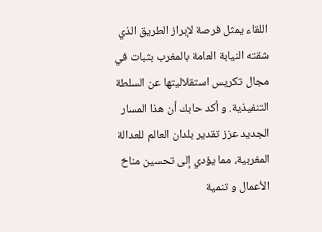اللقاء يمثل فرصة لإبراز الطريق الذي شقته النيابة العامة بالمغرب بثبات في مجال تكريس استقلاليتها عن السلطة التنفيذية. و أكد حابك أن هذا المسار الجديد عزز تقدير بلدان العالم للعدالة المغربية، مما يؤدي إلى تحسين مناخ الأعمال و تنمية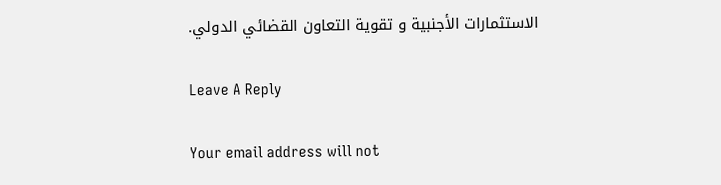الاستثمارات الأجنبية و تقوية التعاون القضائي الدولي.

Leave A Reply

Your email address will not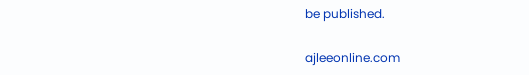be published.

ajleeonline.com